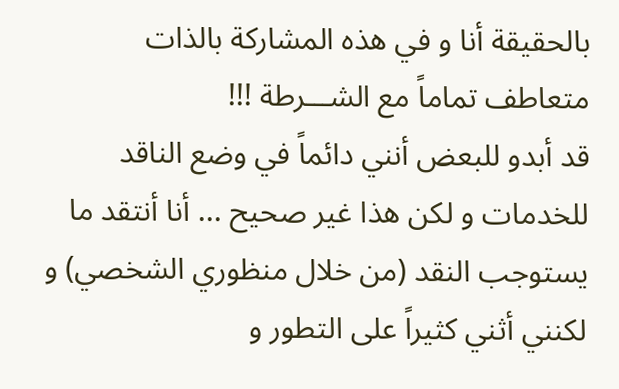بالحقيقة أنا و في هذه المشاركة بالذات متعاطف تماماً مع الشـــرطة !!!
قد أبدو للبعض أنني دائماً في وضع الناقد للخدمات و لكن هذا غير صحيح ... أنا أنتقد ما يستوجب النقد (من خلال منظوري الشخصي) و لكنني أثني كثيراً على التطور و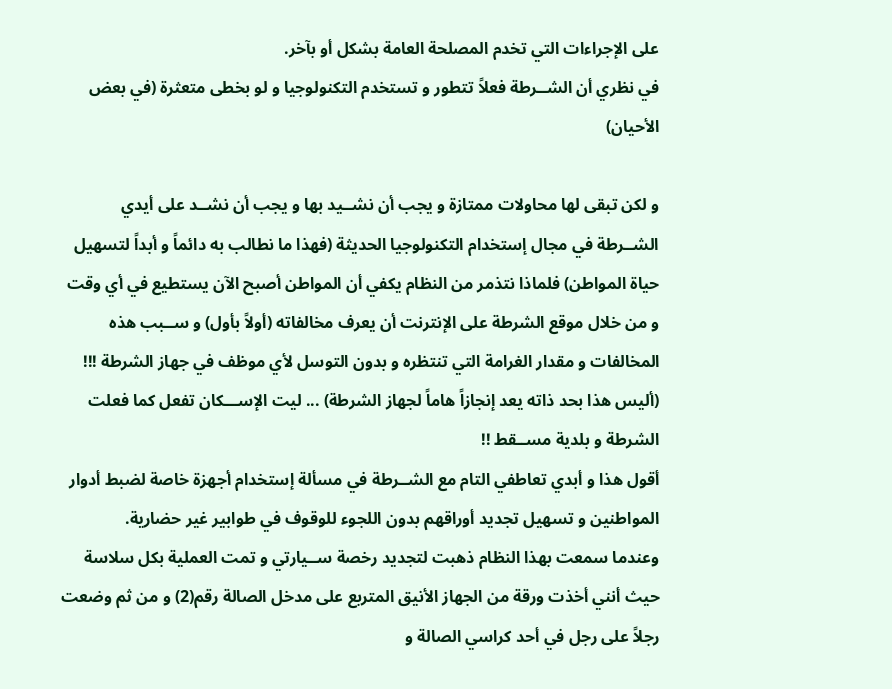على الإجراءات التي تخدم المصلحة العامة بشكل أو بآخر.
في نظري أن الشــرطة فعلاً تتطور و تستخدم التكنولوجيا و لو بخطى متعثرة (في بعض الأحيان)

و لكن تبقى لها محاولات ممتازة و يجب أن نشــيد بها و يجب أن نشــد على أيدي الشــرطة في مجال إستخدام التكنولوجيا الحديثة (فهذا ما نطالب به دائماً و أبداً لتسهيل حياة المواطن) فلماذا نتذمر من النظام يكفي أن المواطن أصبح الآن يستطيع في أي وقت و من خلال موقع الشرطة على الإنترنت أن يعرف مخالفاته (أولاً بأول) و ســبب هذه المخالفات و مقدار الغرامة التي تنتظره و بدون التوسل لأي موظف في جهاز الشرطة !!! (أليس هذا بحد ذاته يعد إنجازاً هاماً لجهاز الشرطة) ... ليت الإســـكان تفعل كما فعلت الشرطة و بلدية مســقط !!
أقول هذا و أبدي تعاطفي التام مع الشــرطة في مسألة إستخدام أجهزة خاصة لضبط أدوار المواطنين و تسهيل تجديد أوراقهم بدون اللجوء للوقوف في طوابير غير حضارية.
وعندما سمعت بهذا النظام ذهبت لتجديد رخصة ســيارتي و تمت العملية بكل سلاسة حيث أنني أخذت ورقة من الجهاز الأنيق المتربع على مدخل الصالة رقم(2) و من ثم وضعت رجلاً على رجل في أحد كراسي الصالة و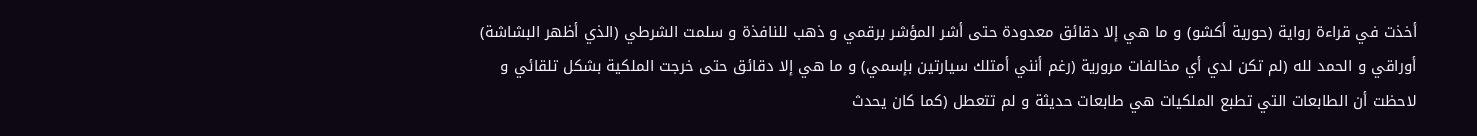أخذت في قراءة رواية (حورية أكشو) و ما هي إلا دقائق معدودة حتى أشر المؤشر برقمي و ذهب للنافذة و سلمت الشرطي (الذي أظهر البشاشة) أوراقي و الحمد لله (لم تكن لدي أي مخالفات مرورية (رغم أنني أمتلك سيارتين بإسمي) و ما هي إلا دقائق حتى خرجت الملكية بشكل تلقائي و لاحظت أن الطابعات التي تطبع الملكيات هي طابعات حديثة و لم تتعطل (كما كان يحدث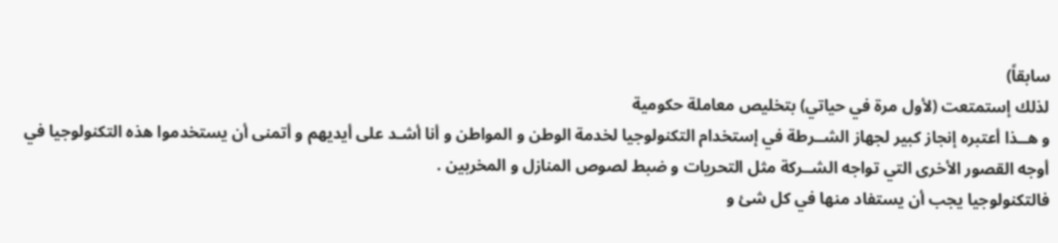سابقاً)
لذلك إستمتعت (لأول مرة في حياتي) بتخليص معاملة حكومية
و هــذا أعتبره إنجاز كبير لجهاز الشــرطة في إستخدام التكنولوجيا لخدمة الوطن و المواطن و أنا أشـد على أيديهم و أتمنى أن يستخدموا هذه التكنولوجيا في أوجه القصور الأخرى التي تواجه الشــركة مثل التحريات و ضبط لصوص المنازل و المخربين .
فالتكنولوجيا يجب أن يستفاد منها في كل شئ و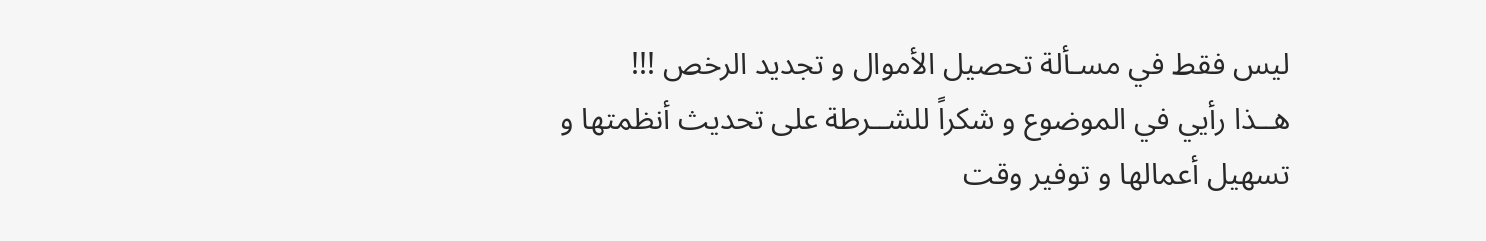ليس فقط في مسـألة تحصيل الأموال و تجديد الرخص !!!
هــذا رأيي في الموضوع و شكراً للشــرطة على تحديث أنظمتها و تسهيل أعمالها و توفير وقت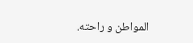المواطن و راحته.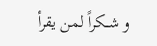و شــكراً لمن يقرأ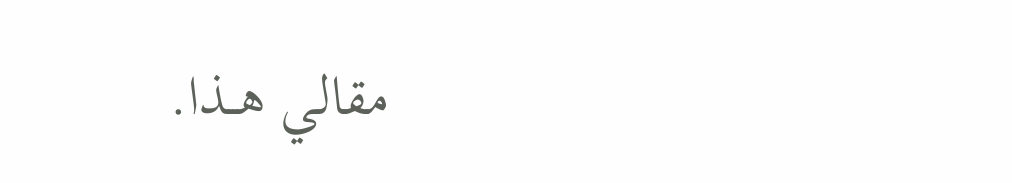مقالي هــذا.